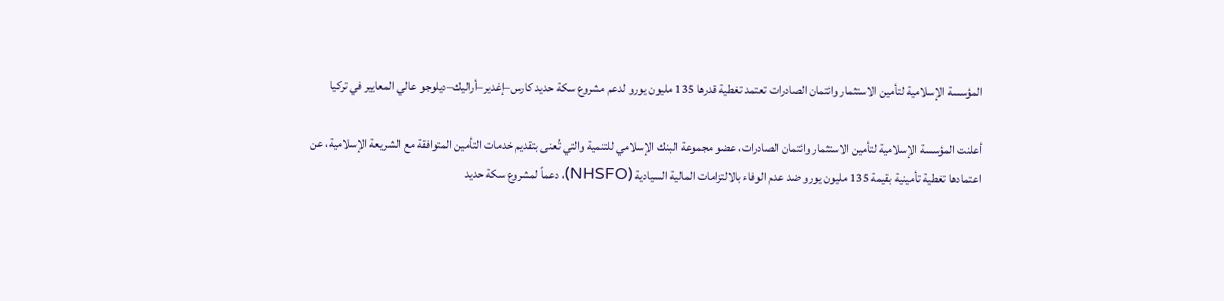المؤسسة الإسلامية لتأمين الاستثمار وائتمان الصادرات تعتمد تغطية قدرها 135 مليون يورو لدعم مشروع سكة حديد كارس–إغدير–أراليك–ديلوجو عالي المعايير في تركيا

أعلنت المؤسسة الإسلامية لتأمين الاستثمار وائتمان الصادرات، عضو مجموعة البنك الإسلامي للتنمية والتي تُعنى بتقديم خدمات التأمين المتوافقة مع الشريعة الإسلامية، عن اعتمادها تغطية تأمينية بقيمة 135 مليون يورو ضد عدم الوفاء بالالتزامات المالية السيادية (NHSFO)، دعماً لمشروع سكة حديد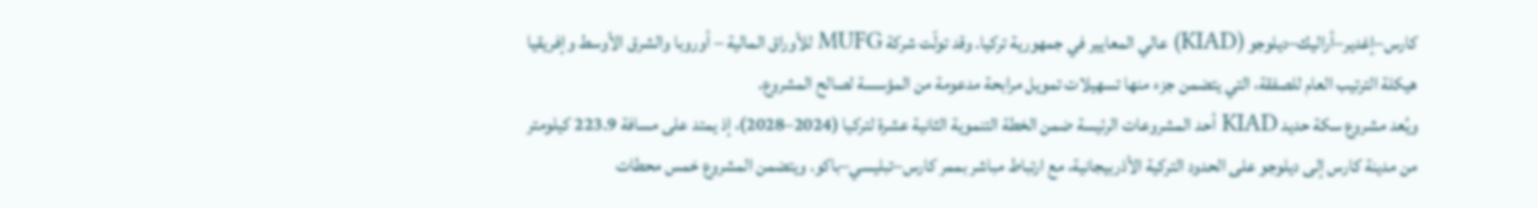كارس–إغدير–أراليك–ديلوجو (KIAD) عالي المعايير في جمهورية تركيا. وقد تولّت شركة MUFG للأوراق المالية – أوروبا والشرق الأوسط وإفريقيا هيكلة الترتيب العام للصفقة، التي يتضمن جزء منها تسهيلات تمويل مرابحة مدعومة من المؤسسة لصالح المشروع.
ويُعد مشروع سكة حديد KIAD أحد المشروعات الرئيسة ضمن الخطة التنموية الثانية عشرة لتركيا (2024–2028)، إذ يمتد على مسافة 223.9 كيلومتر من مدينة كارس إلى ديلوجو على الحدود التركية الأذربيجانية، مع ارتباط مباشر بممر كارس–تبليسي–باكو. ويتضمن المشروع خمس محطات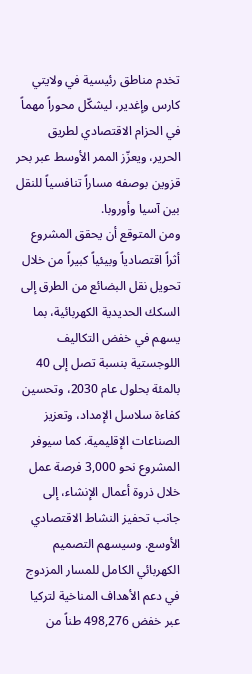تخدم مناطق رئيسية في ولايتي كارس وإغدير، ليشكّل محوراً مهماً في الحزام الاقتصادي لطريق الحرير، ويعزّز الممر الأوسط عبر بحر قزوين بوصفه مساراً تنافسياً للنقل بين آسيا وأوروبا.
ومن المتوقع أن يحقق المشروع أثراً اقتصادياً وبيئياً كبيراً من خلال تحويل نقل البضائع من الطرق إلى السكك الحديدية الكهربائية، بما يسهم في خفض التكاليف اللوجستية بنسبة تصل إلى 40 بالمئة بحلول عام 2030، وتحسين كفاءة سلاسل الإمداد، وتعزيز الصناعات الإقليمية. كما سيوفر المشروع نحو 3,000 فرصة عمل خلال ذروة أعمال الإنشاء، إلى جانب تحفيز النشاط الاقتصادي الأوسع. وسيسهم التصميم الكهربائي الكامل للمسار المزدوج في دعم الأهداف المناخية لتركيا عبر خفض 498,276 طناً من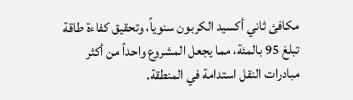مكافئ ثاني أكسيد الكربون سنوياً، وتحقيق كفاءة طاقة تبلغ 95 بالمئة، مما يجعل المشروع واحداً من أكثر مبادرات النقل استدامة في المنطقة.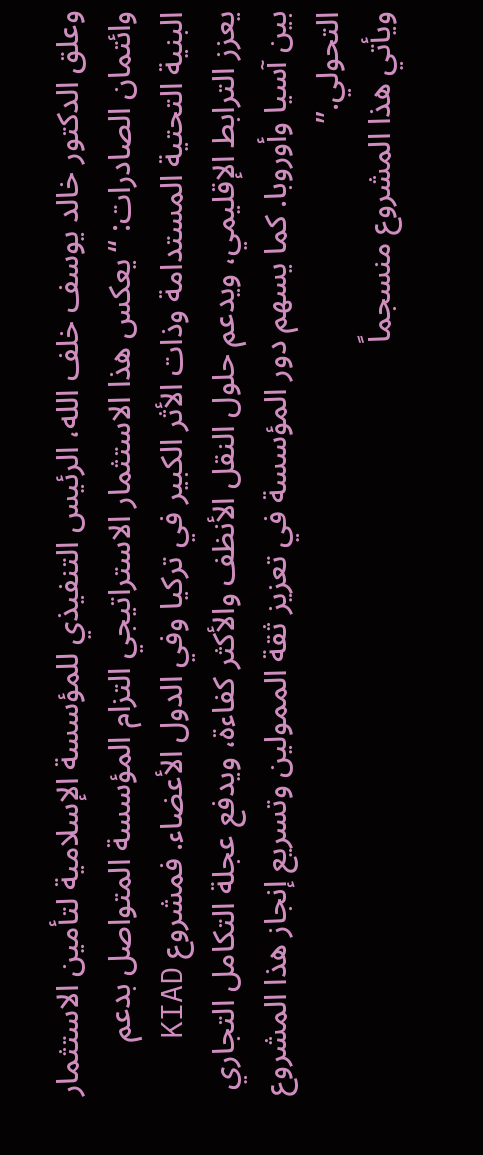وعلق الدكتور خالد يوسف خلف الله، الرئيس التنفيذي للمؤسسة الإسلامية لتأمين الاستثمار وائتمان الصادرات: “يعكس هذا الاستثمار الاستراتيجي التزام المؤسسة المتواصل بدعم البنية التحتية المستدامة وذات الأثر الكبير في تركيا وفي الدول الأعضاء. فمشروع KIAD يعزز الترابط الإقليمي، ويدعم حلول النقل الأنظف والأكثر كفاءة، ويدفع عجلة التكامل التجاري بين آسيا وأوروبا. كما يسهم دور المؤسسة في تعزيز ثقة الممولين وتسريع إنجاز هذا المشروع التحولي.”
ويأتي هذا المشروع منسجماً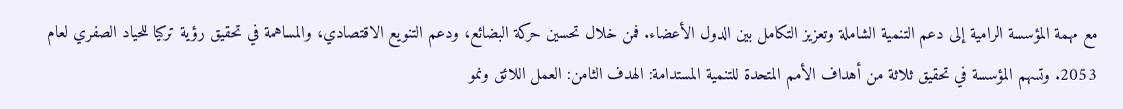مع مهمة المؤسسة الرامية إلى دعم التنمية الشاملة وتعزيز التكامل بين الدول الأعضاء. فمن خلال تحسين حركة البضائع، ودعم التنويع الاقتصادي، والمساهمة في تحقيق رؤية تركيا للحياد الصفري لعام 2053. وتسهم المؤسسة في تحقيق ثلاثة من أهداف الأمم المتحدة للتنمية المستدامة: الهدف الثامن: العمل اللائق ونمو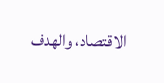الاقتصاد، والهدف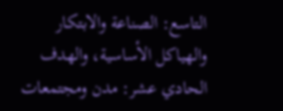التاسع: الصناعة والابتكار والهياكل الأساسية، والهدف الحادي عشر: مدن ومجتمعات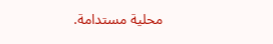محلية مستدامة.